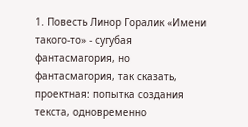1. Повесть Линор Горалик «Имени такого-то» - сугубая фантасмагория, но фантасмагория, так сказать, проектная: попытка создания текста, одновременно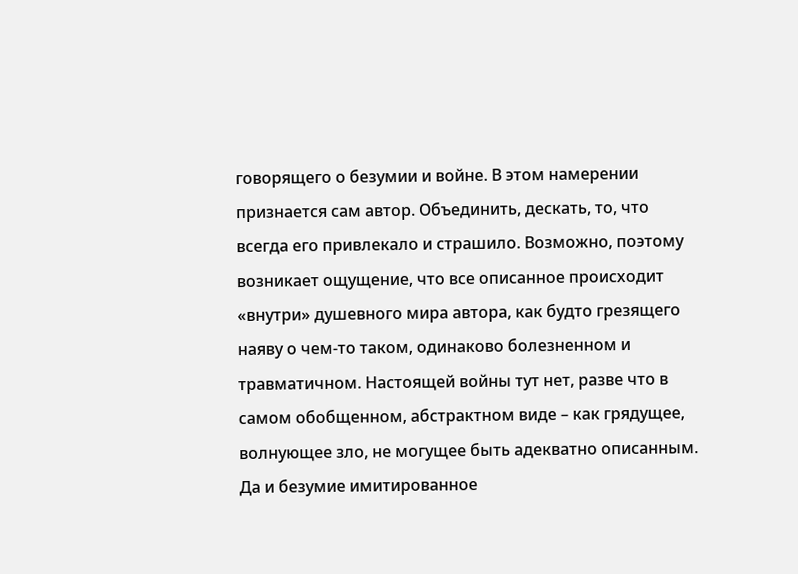говорящего о безумии и войне. В этом намерении признается сам автор. Объединить, дескать, то, что всегда его привлекало и страшило. Возможно, поэтому возникает ощущение, что все описанное происходит «внутри» душевного мира автора, как будто грезящего наяву о чем-то таком, одинаково болезненном и травматичном. Настоящей войны тут нет, разве что в самом обобщенном, абстрактном виде – как грядущее, волнующее зло, не могущее быть адекватно описанным. Да и безумие имитированное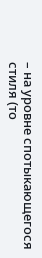– на уровне спотыкающегося стиля (то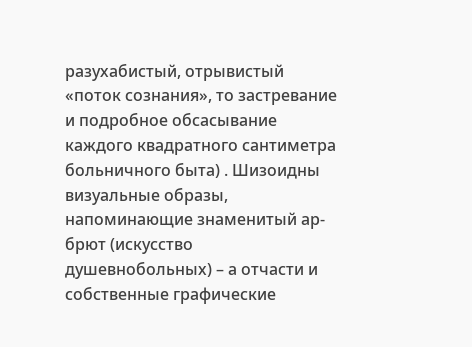разухабистый, отрывистый «поток сознания», то застревание и подробное обсасывание каждого квадратного сантиметра больничного быта) . Шизоидны визуальные образы, напоминающие знаменитый ар-брют (искусство душевнобольных) – а отчасти и собственные графические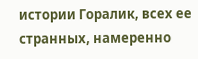истории Горалик, всех ее странных, намеренно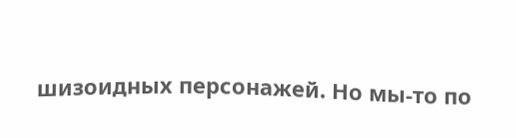шизоидных персонажей. Но мы-то по